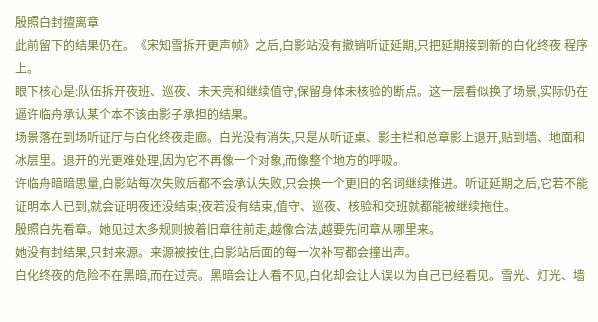殷照白封擅离章
此前留下的结果仍在。《宋知雪拆开更声帧》之后,白影站没有撤销听证延期,只把延期接到新的白化终夜 程序上。
眼下核心是:队伍拆开夜班、巡夜、未天亮和继续值守,保留身体未核验的断点。这一层看似换了场景,实际仍在逼许临舟承认某个本不该由影子承担的结果。
场景落在到场听证厅与白化终夜走廊。白光没有消失,只是从听证桌、影主栏和总章影上退开,贴到墙、地面和冰层里。退开的光更难处理,因为它不再像一个对象,而像整个地方的呼吸。
许临舟暗暗思量,白影站每次失败后都不会承认失败,只会换一个更旧的名词继续推进。听证延期之后,它若不能证明本人已到,就会证明夜还没结束;夜若没有结束,值守、巡夜、核验和交班就都能被继续拖住。
殷照白先看章。她见过太多规则披着旧章往前走,越像合法,越要先问章从哪里来。
她没有封结果,只封来源。来源被按住,白影站后面的每一次补写都会撞出声。
白化终夜的危险不在黑暗,而在过亮。黑暗会让人看不见,白化却会让人误以为自己已经看见。雪光、灯光、墙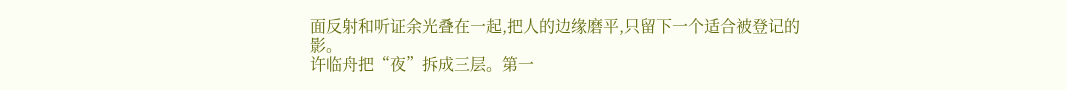面反射和听证余光叠在一起,把人的边缘磨平,只留下一个适合被登记的影。
许临舟把“夜”拆成三层。第一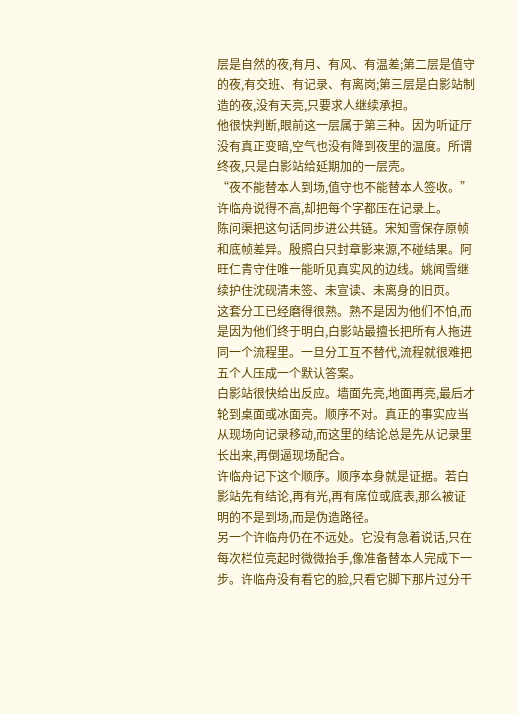层是自然的夜,有月、有风、有温差;第二层是值守的夜,有交班、有记录、有离岗;第三层是白影站制造的夜,没有天亮,只要求人继续承担。
他很快判断,眼前这一层属于第三种。因为听证厅没有真正变暗,空气也没有降到夜里的温度。所谓终夜,只是白影站给延期加的一层壳。
“夜不能替本人到场,值守也不能替本人签收。”许临舟说得不高,却把每个字都压在记录上。
陈问渠把这句话同步进公共链。宋知雪保存原帧和底帧差异。殷照白只封章影来源,不碰结果。阿旺仁青守住唯一能听见真实风的边线。姚闻雪继续护住沈砚清未签、未宣读、未离身的旧页。
这套分工已经磨得很熟。熟不是因为他们不怕,而是因为他们终于明白,白影站最擅长把所有人拖进同一个流程里。一旦分工互不替代,流程就很难把五个人压成一个默认答案。
白影站很快给出反应。墙面先亮,地面再亮,最后才轮到桌面或冰面亮。顺序不对。真正的事实应当从现场向记录移动,而这里的结论总是先从记录里长出来,再倒逼现场配合。
许临舟记下这个顺序。顺序本身就是证据。若白影站先有结论,再有光,再有席位或底表,那么被证明的不是到场,而是伪造路径。
另一个许临舟仍在不远处。它没有急着说话,只在每次栏位亮起时微微抬手,像准备替本人完成下一步。许临舟没有看它的脸,只看它脚下那片过分干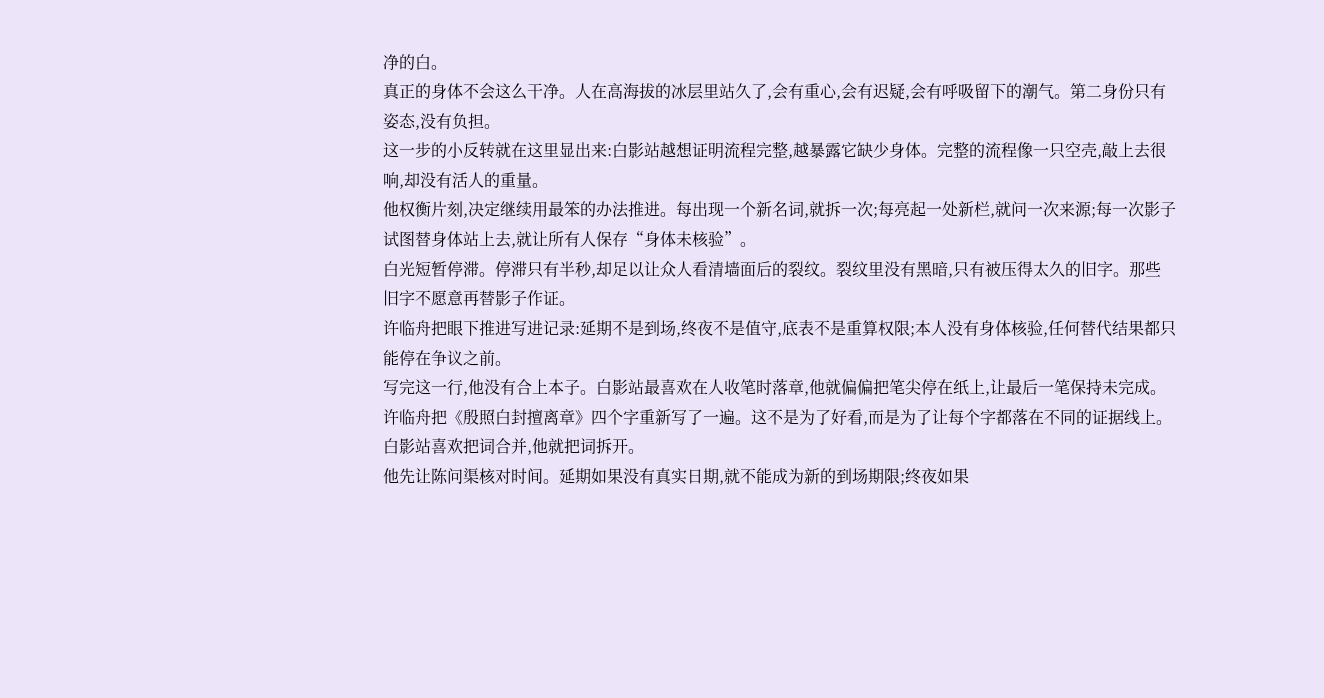净的白。
真正的身体不会这么干净。人在高海拔的冰层里站久了,会有重心,会有迟疑,会有呼吸留下的潮气。第二身份只有姿态,没有负担。
这一步的小反转就在这里显出来:白影站越想证明流程完整,越暴露它缺少身体。完整的流程像一只空壳,敲上去很响,却没有活人的重量。
他权衡片刻,决定继续用最笨的办法推进。每出现一个新名词,就拆一次;每亮起一处新栏,就问一次来源;每一次影子试图替身体站上去,就让所有人保存“身体未核验”。
白光短暂停滞。停滞只有半秒,却足以让众人看清墙面后的裂纹。裂纹里没有黑暗,只有被压得太久的旧字。那些旧字不愿意再替影子作证。
许临舟把眼下推进写进记录:延期不是到场,终夜不是值守,底表不是重算权限;本人没有身体核验,任何替代结果都只能停在争议之前。
写完这一行,他没有合上本子。白影站最喜欢在人收笔时落章,他就偏偏把笔尖停在纸上,让最后一笔保持未完成。
许临舟把《殷照白封擅离章》四个字重新写了一遍。这不是为了好看,而是为了让每个字都落在不同的证据线上。白影站喜欢把词合并,他就把词拆开。
他先让陈问渠核对时间。延期如果没有真实日期,就不能成为新的到场期限;终夜如果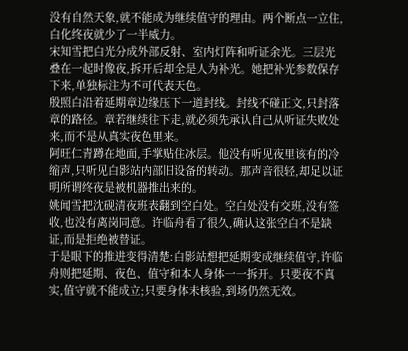没有自然天象,就不能成为继续值守的理由。两个断点一立住,白化终夜就少了一半威力。
宋知雪把白光分成外部反射、室内灯阵和听证余光。三层光叠在一起时像夜,拆开后却全是人为补光。她把补光参数保存下来,单独标注为不可代表天色。
殷照白沿着延期章边缘压下一道封线。封线不碰正文,只封落章的路径。章若继续往下走,就必须先承认自己从听证失败处来,而不是从真实夜色里来。
阿旺仁青蹲在地面,手掌贴住冰层。他没有听见夜里该有的冷缩声,只听见白影站内部旧设备的转动。那声音很轻,却足以证明所谓终夜是被机器推出来的。
姚闻雪把沈砚清夜班表翻到空白处。空白处没有交班,没有签收,也没有离岗同意。许临舟看了很久,确认这张空白不是缺证,而是拒绝被替证。
于是眼下的推进变得清楚:白影站想把延期变成继续值守,许临舟则把延期、夜色、值守和本人身体一一拆开。只要夜不真实,值守就不能成立;只要身体未核验,到场仍然无效。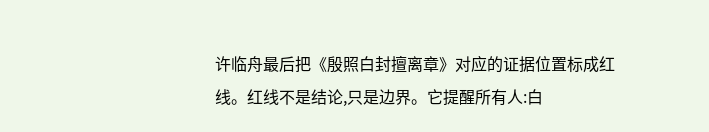许临舟最后把《殷照白封擅离章》对应的证据位置标成红线。红线不是结论,只是边界。它提醒所有人:白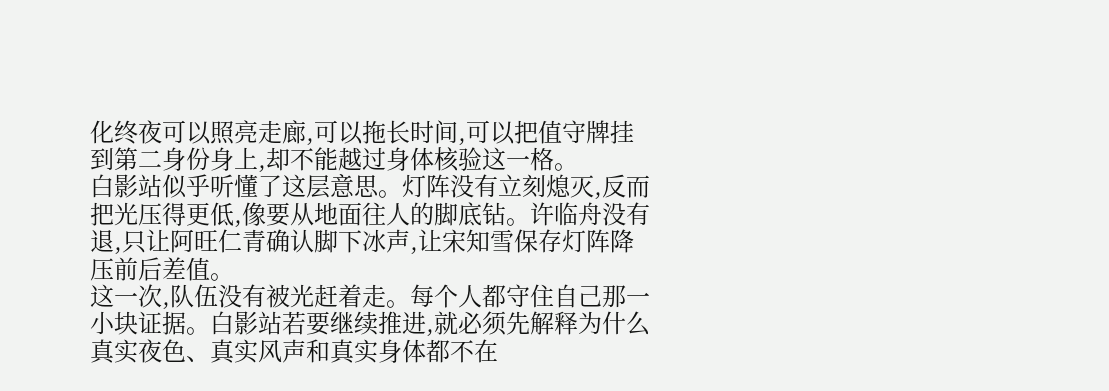化终夜可以照亮走廊,可以拖长时间,可以把值守牌挂到第二身份身上,却不能越过身体核验这一格。
白影站似乎听懂了这层意思。灯阵没有立刻熄灭,反而把光压得更低,像要从地面往人的脚底钻。许临舟没有退,只让阿旺仁青确认脚下冰声,让宋知雪保存灯阵降压前后差值。
这一次,队伍没有被光赶着走。每个人都守住自己那一小块证据。白影站若要继续推进,就必须先解释为什么真实夜色、真实风声和真实身体都不在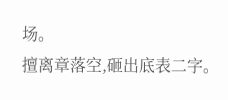场。
擅离章落空,砸出底表二字。